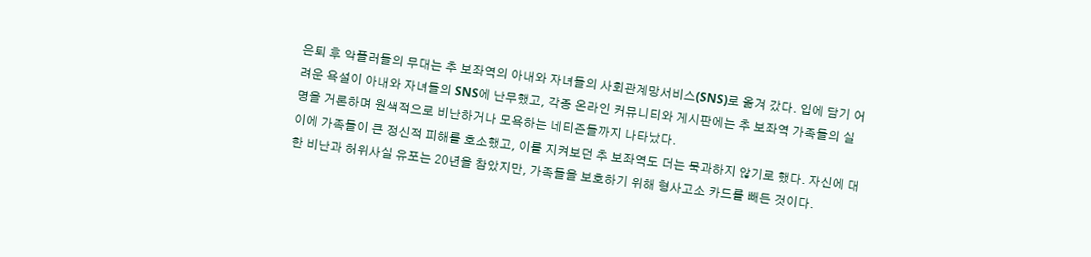은퇴 후 악플러들의 무대는 추 보좌역의 아내와 자녀들의 사회관계망서비스(SNS)로 옮겨 갔다. 입에 담기 어려운 욕설이 아내와 자녀들의 SNS에 난무했고, 각종 온라인 커뮤니티와 게시판에는 추 보좌역 가족들의 실명을 거론하며 원색적으로 비난하거나 모욕하는 네티즌들까지 나타났다.
이에 가족들이 큰 정신적 피해를 호소했고, 이를 지켜보던 추 보좌역도 더는 묵과하지 않기로 했다. 자신에 대한 비난과 허위사실 유포는 20년을 참았지만, 가족들을 보호하기 위해 형사고소 카드를 빼든 것이다.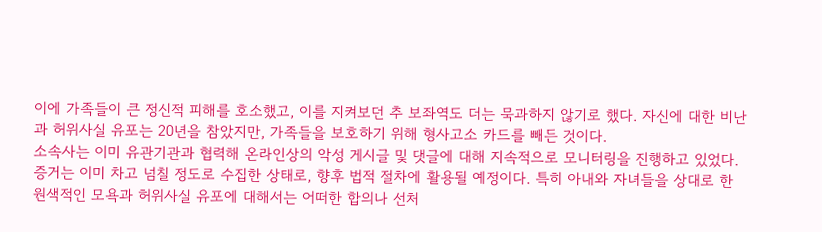이에 가족들이 큰 정신적 피해를 호소했고, 이를 지켜보던 추 보좌역도 더는 묵과하지 않기로 했다. 자신에 대한 비난과 허위사실 유포는 20년을 참았지만, 가족들을 보호하기 위해 형사고소 카드를 빼든 것이다.
소속사는 이미 유관기관과 협력해 온라인상의 악성 게시글 및 댓글에 대해 지속적으로 모니터링을 진행하고 있었다. 증거는 이미 차고 넘칠 정도로 수집한 상태로, 향후 법적 절차에 활용될 예정이다. 특히 아내와 자녀들을 상대로 한 원색적인 모욕과 허위사실 유포에 대해서는 어떠한 합의나 선처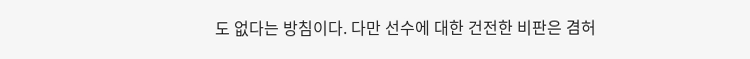도 없다는 방침이다. 다만 선수에 대한 건전한 비판은 겸허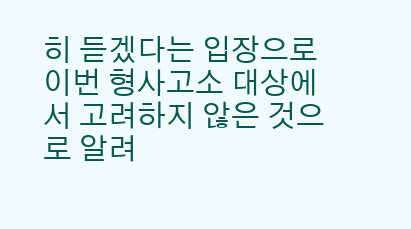히 듣겠다는 입장으로 이번 형사고소 대상에서 고려하지 않은 것으로 알려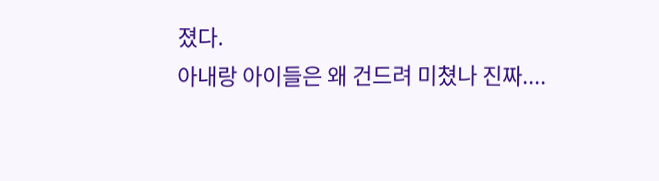졌다.
아내랑 아이들은 왜 건드려 미쳤나 진짜....